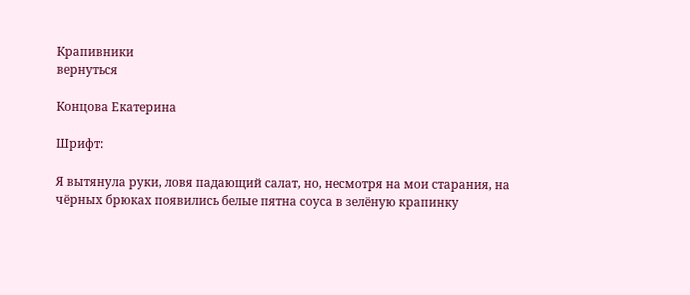Крапивники
вернуться

Концова Екатерина

Шрифт:

Я вытянула руки, ловя падающий салат, но, несмотря на мои старания, на чёрных брюках появились белые пятна соуса в зелёную крапинку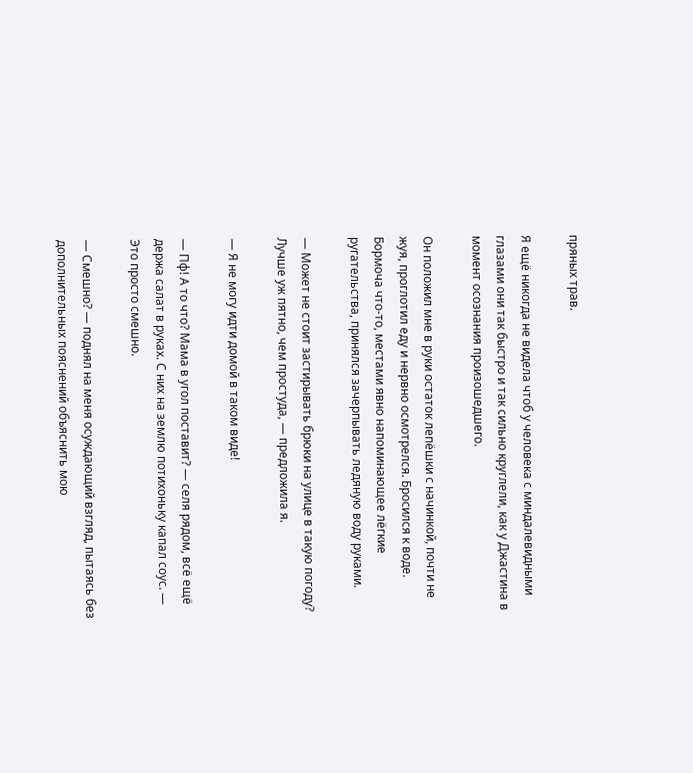пряных трав.

Я ещё никогда не видела чтоб у человека с миндалевидными глазами они так быстро и так сильно круглели, как у Джастина в момент осознания произошедшего.

Он положил мне в руки остаток лепёшки с начинкой, почти не жуя, проглотил еду и нервно осмотрелся. Бросился к воде. Бормоча что-то, местами явно напоминающее лёгкие ругательства, принялся зачерпывать ледяную воду руками.

— Может не стоит застирывать брюки на улице в такую погоду? Лучше уж пятно, чем простуда, — предложила я.

— Я не могу идти домой в таком виде!

— Пф! А то что? Мама в угол поставит? — селя рядом, всё ещё держа салат в руках. С них на землю потихоньку капал соус. — Это просто смешно.

— Смешно? — поднял на меня осуждающий взгляд, пытаясь без дополнительных пояснений объяснить мою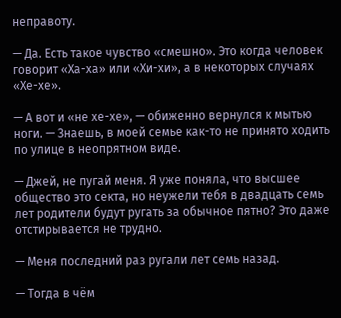неправоту.

— Да. Есть такое чувство «смешно». Это когда человек говорит «Ха-ха» или «Хи-хи», а в некоторых случаях «Хе-хе».

— А вот и «не хе-хе», — обиженно вернулся к мытью ноги. — Знаешь, в моей семье как-то не принято ходить по улице в неопрятном виде.

— Джей, не пугай меня. Я уже поняла, что высшее общество это секта, но неужели тебя в двадцать семь лет родители будут ругать за обычное пятно? Это даже отстирывается не трудно.

— Меня последний раз ругали лет семь назад.

— Тогда в чём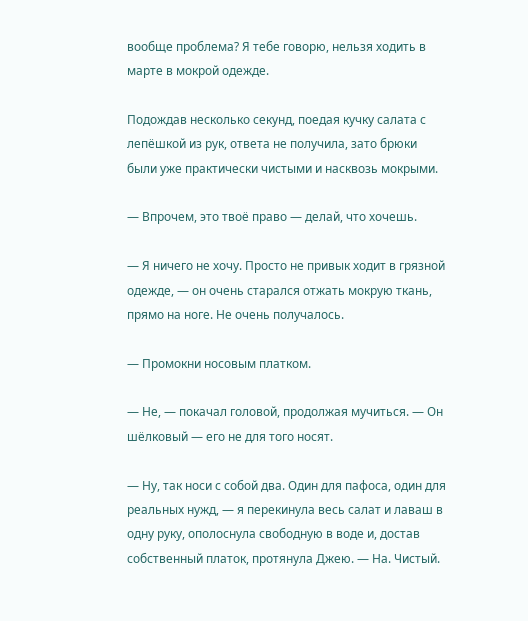вообще проблема? Я тебе говорю, нельзя ходить в марте в мокрой одежде.

Подождав несколько секунд, поедая кучку салата с лепёшкой из рук, ответа не получила, зато брюки были уже практически чистыми и насквозь мокрыми.

— Впрочем, это твоё право — делай, что хочешь.

— Я ничего не хочу. Просто не привык ходит в грязной одежде, — он очень старался отжать мокрую ткань, прямо на ноге. Не очень получалось.

— Промокни носовым платком.

— Не, — покачал головой, продолжая мучиться. — Он шёлковый — его не для того носят.

— Ну, так носи с собой два. Один для пафоса, один для реальных нужд, — я перекинула весь салат и лаваш в одну руку, ополоснула свободную в воде и, достав собственный платок, протянула Джею. — На. Чистый.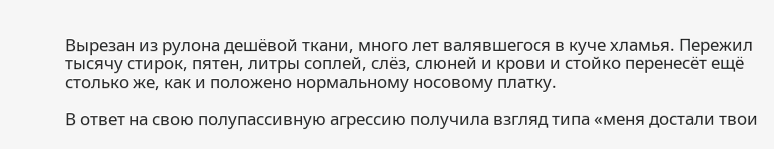Вырезан из рулона дешёвой ткани, много лет валявшегося в куче хламья. Пережил тысячу стирок, пятен, литры соплей, слёз, слюней и крови и стойко перенесёт ещё столько же, как и положено нормальному носовому платку.

В ответ на свою полупассивную агрессию получила взгляд типа «меня достали твои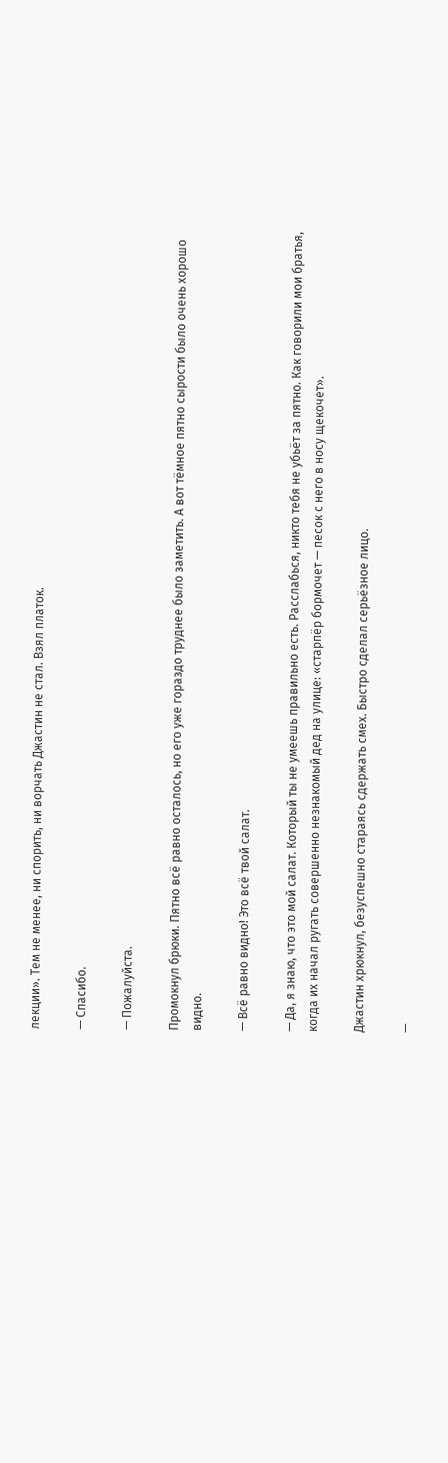лекции». Тем не менее, ни спорить, ни ворчать Джастин не стал. Взял платок.

— Спасибо.

— Пожалуйста.

Промокнул брюки. Пятно всё равно осталось, но его уже гораздо труднее было заметить. А вот тёмное пятно сырости было очень хорошо видно.

— Всё равно видно! Это всё твой салат.

— Да, я знаю, что это мой салат. Который ты не умеешь правильно есть. Расслабься, никто тебя не убьёт за пятно. Как говорили мои братья, когда их начал ругать совершенно незнакомый дед на улице: «старпёр бормочет — песок с него в носу щекочет».

Джастин хрюкнул, безуспешно стараясь сдержать смех. Быстро сделал серьёзное лицо.

—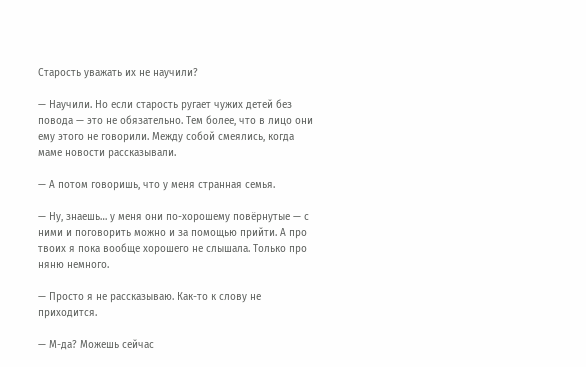Старость уважать их не научили?

— Научили. Но если старость ругает чужих детей без повода — это не обязательно. Тем более, что в лицо они ему этого не говорили. Между собой смеялись, когда маме новости рассказывали.

— А потом говоришь, что у меня странная семья.

— Ну, знаешь… у меня они по-хорошему повёрнутые — с ними и поговорить можно и за помощью прийти. А про твоих я пока вообще хорошего не слышала. Только про няню немного.

— Просто я не рассказываю. Как-то к слову не приходится.

— М-да? Можешь сейчас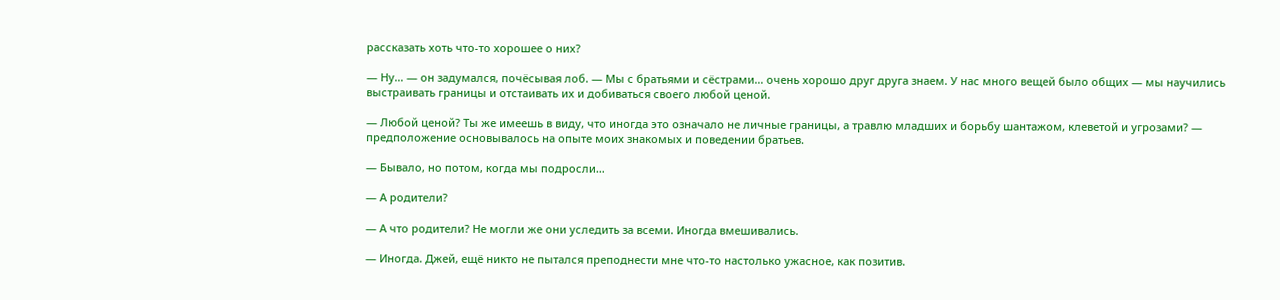рассказать хоть что-то хорошее о них?

— Ну… — он задумался, почёсывая лоб. — Мы с братьями и сёстрами… очень хорошо друг друга знаем. У нас много вещей было общих — мы научились выстраивать границы и отстаивать их и добиваться своего любой ценой.

— Любой ценой? Ты же имеешь в виду, что иногда это означало не личные границы, а травлю младших и борьбу шантажом, клеветой и угрозами? — предположение основывалось на опыте моих знакомых и поведении братьев.

— Бывало, но потом, когда мы подросли…

— А родители?

— А что родители? Не могли же они уследить за всеми. Иногда вмешивались.

— Иногда. Джей, ещё никто не пытался преподнести мне что-то настолько ужасное, как позитив.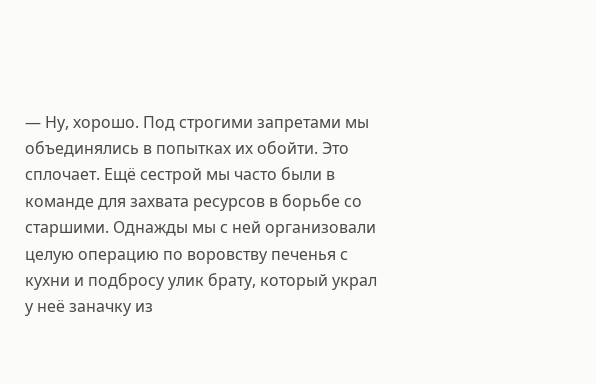— Ну, хорошо. Под строгими запретами мы объединялись в попытках их обойти. Это сплочает. Ещё сестрой мы часто были в команде для захвата ресурсов в борьбе со старшими. Однажды мы с ней организовали целую операцию по воровству печенья с кухни и подбросу улик брату, который украл у неё заначку из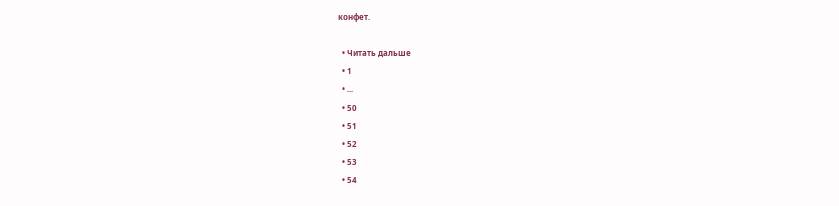конфет.

  • Читать дальше
  • 1
  • ...
  • 50
  • 51
  • 52
  • 53
  • 54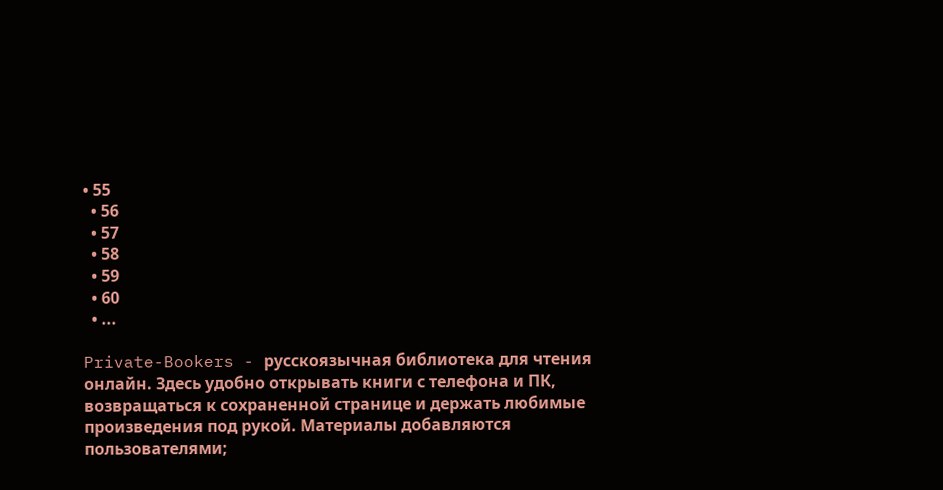• 55
  • 56
  • 57
  • 58
  • 59
  • 60
  • ...

Private-Bookers - русскоязычная библиотека для чтения онлайн. Здесь удобно открывать книги с телефона и ПК, возвращаться к сохраненной странице и держать любимые произведения под рукой. Материалы добавляются пользователями;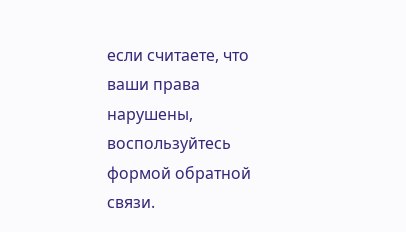если считаете, что ваши права нарушены, воспользуйтесь формой обратной связи.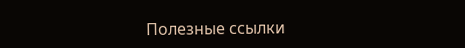Полезные ссылки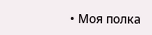• Моя полка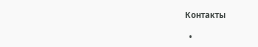Контакты

  •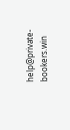help@private-bookers.win